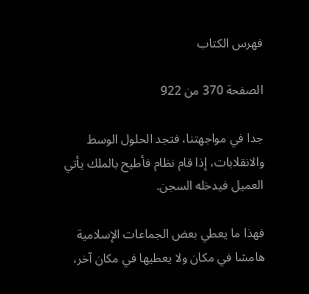فهرس الكتاب

الصفحة 370 من 922

جدا في مواجهتنا، فتجد الحلول الوسط والانقلابات، إذا قام نظام فأطيح بالملك يأتي العميل فيدخله السجن.

فهذا ما يعطي بعض الجماعات الإسلامية هامشا في مكان ولا يعطيها في مكان آخر،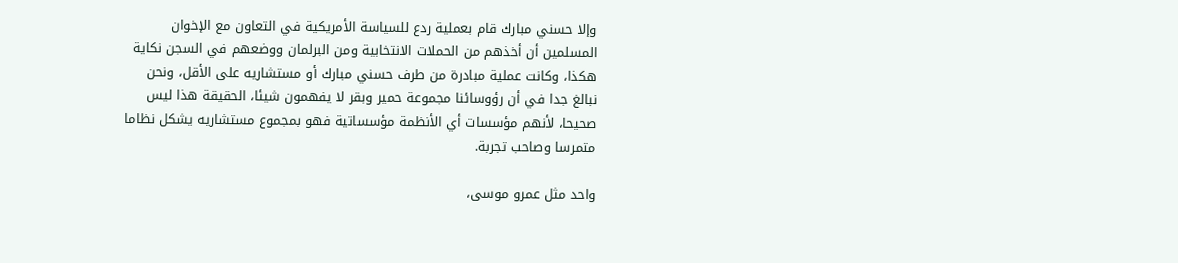وإلا حسني مبارك قام بعملية ردع للسياسة الأمريكية في التعاون مع الإخوان المسلمين أن أخذهم من الحملات الانتخابية ومن البرلمان ووضعهم في السجن نكاية هكذا، وكانت عملية مبادرة من طرف حسني مبارك أو مستشاريه على الأقل، ونحن نبالغ جدا في أن رؤوسائنا مجموعة حمير وبقر لا يفهمون شيئا، الحقيقة هذا ليس صحيحا، لأنهم مؤسسات أي الأنظمة مؤسساتية فهو بمجموع مستشاريه يشكل نظاما متمرسا وصاحب تجربة.

واحد مثل عمرو موسى،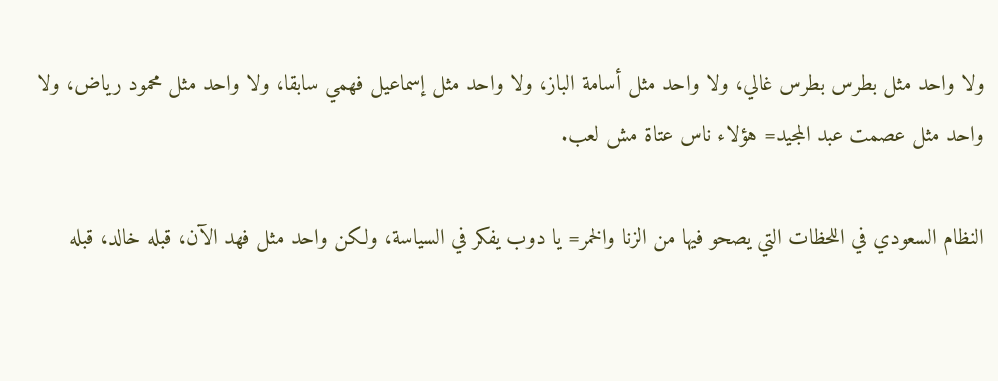ولا واحد مثل بطرس بطرس غالي، ولا واحد مثل أسامة الباز، ولا واحد مثل إسماعيل فهمي سابقا، ولا واحد مثل محمود رياض، ولا واحد مثل عصمت عبد المجيد= هؤلاء ناس عتاة مش لعب.

النظام السعودي في اللحظات التي يصحو فيها من الزنا والخمر= يا دوب يفكر في السياسة، ولكن واحد مثل فهد الآن، قبله خالد، قبله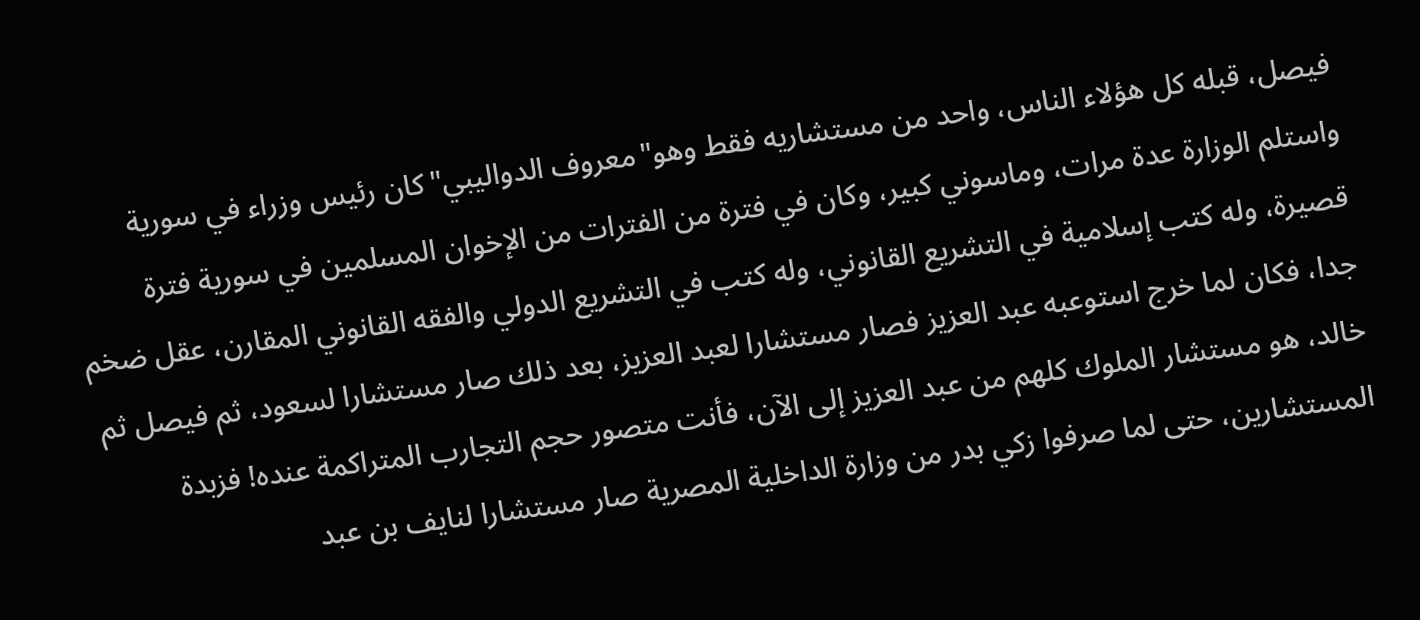فيصل، قبله كل هؤلاء الناس، واحد من مستشاريه فقط وهو"معروف الدواليبي"كان رئيس وزراء في سورية واستلم الوزارة عدة مرات، وماسوني كبير، وكان في فترة من الفترات من الإخوان المسلمين في سورية فترة قصيرة، وله كتب إسلامية في التشريع القانوني، وله كتب في التشريع الدولي والفقه القانوني المقارن، عقل ضخم جدا، فكان لما خرج استوعبه عبد العزيز فصار مستشارا لعبد العزيز، بعد ذلك صار مستشارا لسعود، ثم فيصل ثم خالد، هو مستشار الملوك كلهم من عبد العزيز إلى الآن، فأنت متصور حجم التجارب المتراكمة عنده! فزبدة المستشارين، حتى لما صرفوا زكي بدر من وزارة الداخلية المصرية صار مستشارا لنايف بن عبد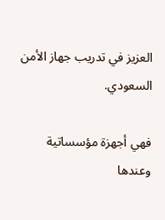العزيز في تدريب جهاز الأمن السعودي.

فهي أجهزة مؤسساتية وعندها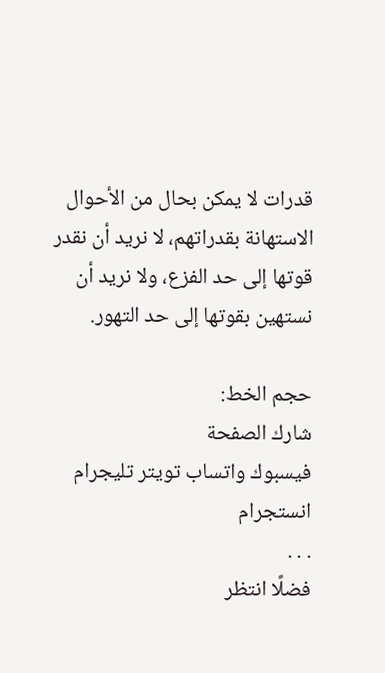قدرات لا يمكن بحال من الأحوال الاستهانة بقدراتهم، لا نريد أن نقدر قوتها إلى حد الفزع، ولا نريد أن نستهين بقوتها إلى حد التهور.

حجم الخط:
شارك الصفحة
فيسبوك واتساب تويتر تليجرام انستجرام
. . .
فضلًا انتظر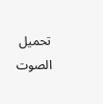تحميل الصوت